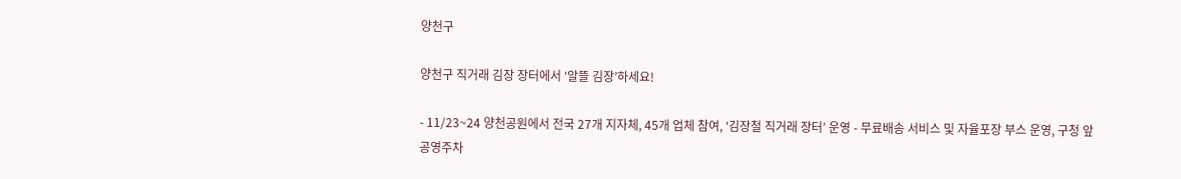양천구

양천구 직거래 김장 장터에서 ‘알뜰 김장’하세요!

- 11/23~24 양천공원에서 전국 27개 지자체, 45개 업체 참여, ‘김장철 직거래 장터’ 운영 - 무료배송 서비스 및 자율포장 부스 운영, 구청 앞 공영주차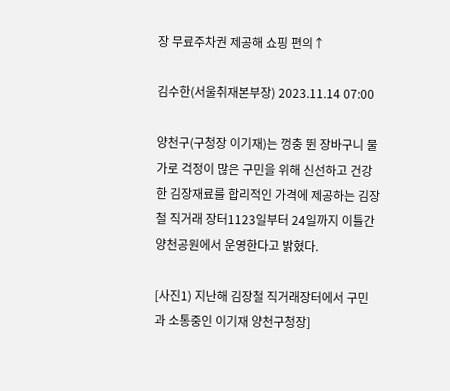장 무료주차권 제공해 쇼핑 편의↑

김수한(서울취재본부장) 2023.11.14 07:00

양천구(구청장 이기재)는 껑충 뛴 장바구니 물가로 걱정이 많은 구민을 위해 신선하고 건강한 김장재료를 합리적인 가격에 제공하는 김장철 직거래 장터1123일부터 24일까지 이틀간 양천공원에서 운영한다고 밝혔다.

[사진1) 지난해 김장철 직거래장터에서 구민과 소통중인 이기재 양천구청장]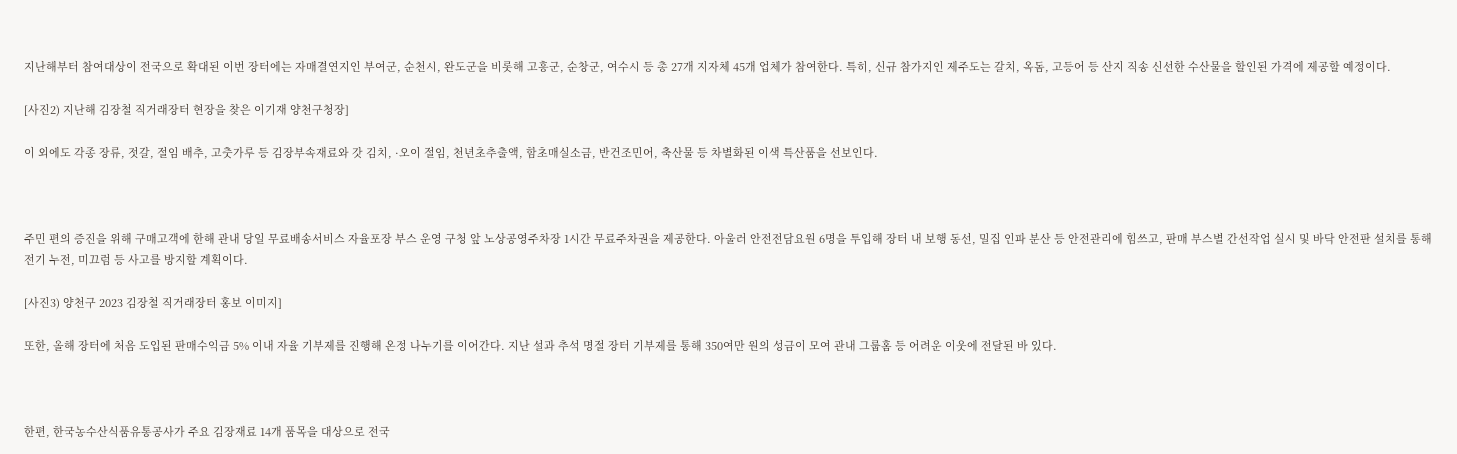지난해부터 참여대상이 전국으로 확대된 이번 장터에는 자매결연지인 부여군, 순천시, 완도군을 비롯해 고흥군, 순창군, 여수시 등 총 27개 지자체 45개 업체가 참여한다. 특히, 신규 참가지인 제주도는 갈치, 옥돔, 고등어 등 산지 직송 신선한 수산물을 할인된 가격에 제공할 예정이다.

[사진2) 지난해 김장철 직거래장터 현장을 찾은 이기재 양천구청장]

이 외에도 각종 장류, 젓갈, 절임 배추, 고춧가루 등 김장부속재료와 갓 김치, ·오이 절임, 천년초추출액, 함초매실소금, 반건조민어, 축산물 등 차별화된 이색 특산품을 선보인다.



주민 편의 증진을 위해 구매고객에 한해 관내 당일 무료배송서비스 자율포장 부스 운영 구청 앞 노상공영주차장 1시간 무료주차권을 제공한다. 아울러 안전전담요원 6명을 투입해 장터 내 보행 동선, 밀집 인파 분산 등 안전관리에 힘쓰고, 판매 부스별 간선작업 실시 및 바닥 안전판 설치를 통해 전기 누전, 미끄럼 등 사고를 방지할 계획이다.

[사진3) 양천구 2023 김장철 직거래장터 홍보 이미지]

또한, 올해 장터에 처음 도입된 판매수익금 5% 이내 자율 기부제를 진행해 온정 나누기를 이어간다. 지난 설과 추석 명절 장터 기부제를 통해 350여만 원의 성금이 모여 관내 그룹홈 등 어려운 이웃에 전달된 바 있다.



한편, 한국농수산식품유통공사가 주요 김장재료 14개 품목을 대상으로 전국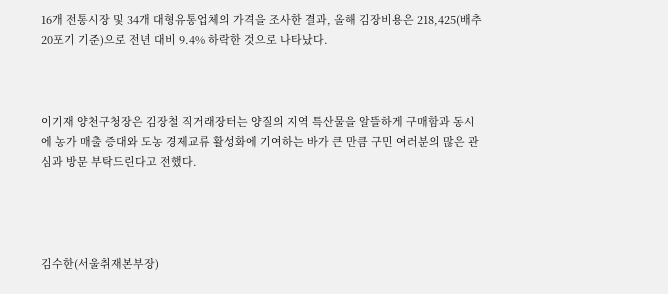16개 전통시장 및 34개 대형유통업체의 가격을 조사한 결과, 올해 김장비용은 218,425(배추 20포기 기준)으로 전년 대비 9.4% 하락한 것으로 나타났다.



이기재 양천구청장은 김장철 직거래장터는 양질의 지역 특산물을 알뜰하게 구매함과 동시에 농가 매출 증대와 도농 경제교류 활성화에 기여하는 바가 큰 만큼 구민 여러분의 많은 관심과 방문 부탁드린다고 전했다.




김수한(서울취재본부장)